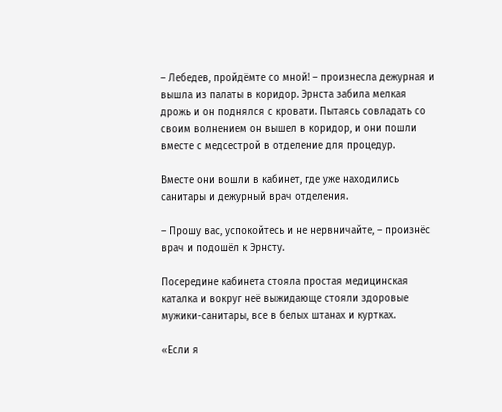– Лебедев, пройдёмте со мной! – произнесла дежурная и вышла из палаты в коридор. Эрнста забила мелкая дрожь и он поднялся с кровати. Пытаясь совладать со своим волнением он вышел в коридор, и они пошли вместе с медсестрой в отделение для процедур.

Вместе они вошли в кабинет, где уже находились санитары и дежурный врач отделения.

– Прошу вас, успокойтесь и не нервничайте, – произнёс врач и подошёл к Эрнсту.

Посередине кабинета стояла простая медицинская каталка и вокруг неё выжидающе стояли здоровые мужики-санитары, все в белых штанах и куртках.

«Если я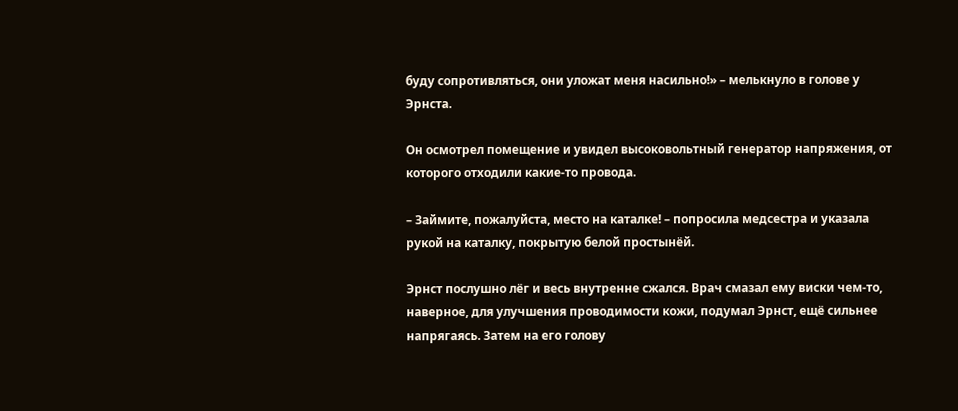буду сопротивляться, они уложат меня насильно!» – мелькнуло в голове у Эрнста.

Он осмотрел помещение и увидел высоковольтный генератор напряжения, от которого отходили какие-то провода.

– Займите, пожалуйста, место на каталке! – попросила медсестра и указала рукой на каталку, покрытую белой простынёй.

Эрнст послушно лёг и весь внутренне сжался. Врач смазал ему виски чем-то, наверное, для улучшения проводимости кожи, подумал Эрнст, ещё сильнее напрягаясь. Затем на его голову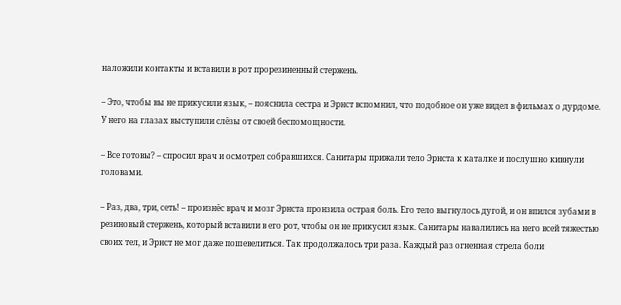наложили контакты и вставили в рот прорезиненный стержень.

– Это, чтобы вы не прикусили язык, – пояснила сестра и Эрнст вспомнил, что подобное он уже видел в фильмах о дурдоме. У него на глазах выступили слёзы от своей беспомощности.

– Все готовы? – спросил врач и осмотрел собравшихся. Санитары прижали тело Эрнста к каталке и послушно кивнули головами.

– Раз, два, три, сеть! – произнёс врач и мозг Эрнста пронзила острая боль. Его тело выгнулось дугой, и он впился зубами в резиновый стержень, который вставили в его рот, чтобы он не прикусил язык. Санитары навалились на него всей тяжестью своих тел, и Эрнст не мог даже пошевелиться. Так продолжалось три раза. Каждый раз огненная стрела боли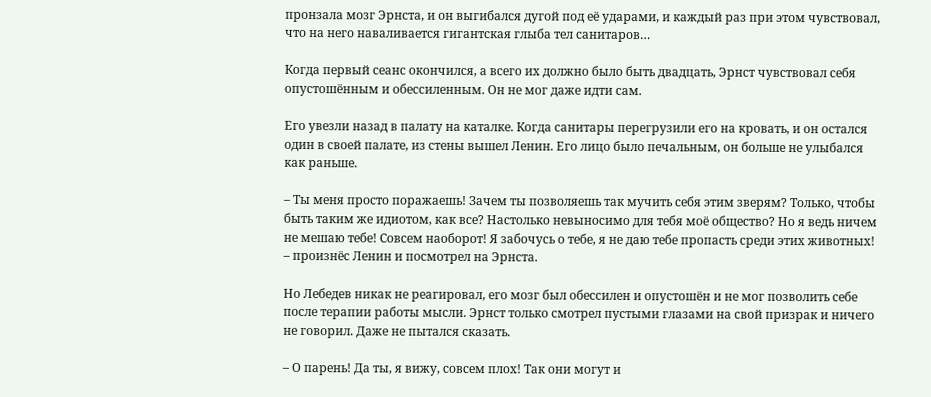пронзала мозг Эрнста, и он выгибался дугой под её ударами, и каждый раз при этом чувствовал, что на него наваливается гигантская глыба тел санитаров…

Когда первый сеанс окончился, а всего их должно было быть двадцать, Эрнст чувствовал себя опустошённым и обессиленным. Он не мог даже идти сам.

Его увезли назад в палату на каталке. Когда санитары перегрузили его на кровать, и он остался один в своей палате, из стены вышел Ленин. Его лицо было печальным, он больше не улыбался как раньше.

– Ты меня просто поражаешь! Зачем ты позволяешь так мучить себя этим зверям? Только, чтобы быть таким же идиотом, как все? Настолько невыносимо для тебя моё общество? Но я ведь ничем не мешаю тебе! Совсем наоборот! Я забочусь о тебе, я не даю тебе пропасть среди этих животных! – произнёс Ленин и посмотрел на Эрнста.

Но Лебедев никак не реагировал, его мозг был обессилен и опустошён и не мог позволить себе после терапии работы мысли. Эрнст только смотрел пустыми глазами на свой призрак и ничего не говорил. Даже не пытался сказать.

– О парень! Да ты, я вижу, совсем плох! Так они могут и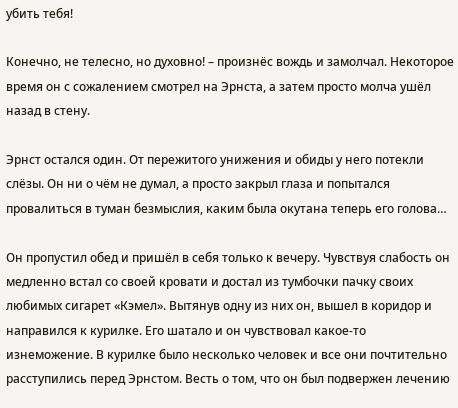убить тебя!

Конечно, не телесно, но духовно! – произнёс вождь и замолчал. Некоторое время он с сожалением смотрел на Эрнста, а затем просто молча ушёл назад в стену.

Эрнст остался один. От пережитого унижения и обиды у него потекли слёзы. Он ни о чём не думал, а просто закрыл глаза и попытался провалиться в туман безмыслия, каким была окутана теперь его голова…

Он пропустил обед и пришёл в себя только к вечеру. Чувствуя слабость он медленно встал со своей кровати и достал из тумбочки пачку своих любимых сигарет «Кэмел». Вытянув одну из них он, вышел в коридор и направился к курилке. Его шатало и он чувствовал какое-то изнеможение. В курилке было несколько человек и все они почтительно расступились перед Эрнстом. Весть о том, что он был подвержен лечению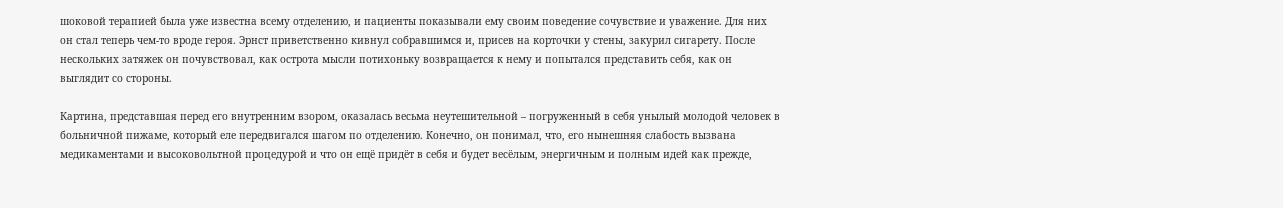шоковой терапией была уже известна всему отделению, и пациенты показывали ему своим поведение сочувствие и уважение. Для них он стал теперь чем-то вроде героя. Эрнст приветственно кивнул собравшимся и, присев на корточки у стены, закурил сигарету. После нескольких затяжек он почувствовал, как острота мысли потихоньку возвращается к нему и попытался представить себя, как он выглядит со стороны.

Картина, представшая перед его внутренним взором, оказалась весьма неутешительной – погруженный в себя унылый молодой человек в больничной пижаме, который еле передвигался шагом по отделению. Конечно, он понимал, что, его нынешняя слабость вызвана медикаментами и высоковольтной процедурой и что он ещё придёт в себя и будет весёлым, энергичным и полным идей как прежде,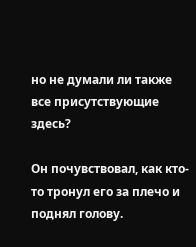но не думали ли также все присутствующие здесь?

Он почувствовал, как кто-то тронул его за плечо и поднял голову.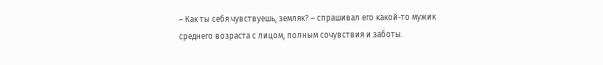– Как ты себя чувствуешь, земляк? – спрашивал его какой-то мужик среднего возраста с лицом, полным сочувствия и заботы.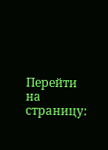Перейти на страницу: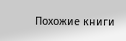Похожие книги